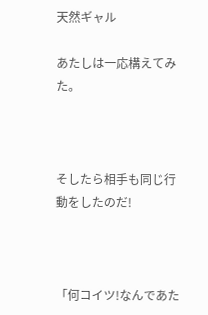天然ギャル

あたしは一応構えてみた。



そしたら相手も同じ行動をしたのだ!



「何コイツ!なんであた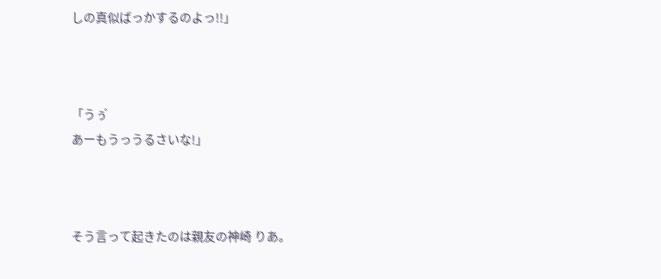しの真似ばっかするのよっ!!」



「うぅ゙
あーもうっうるさいな!」



そう言って起きたのは親友の神崎 りあ。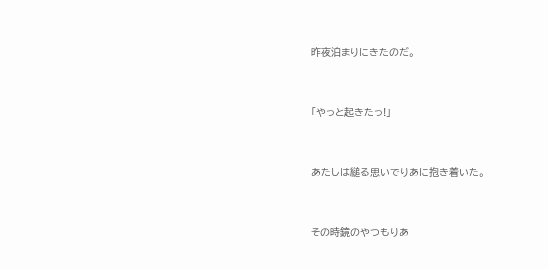昨夜泊まりにきたのだ。



「やっと起きたっ!」



あたしは縋る思いでりあに抱き着いた。



その時鏡のやつもりあ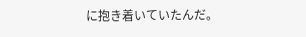に抱き着いていたんだ。